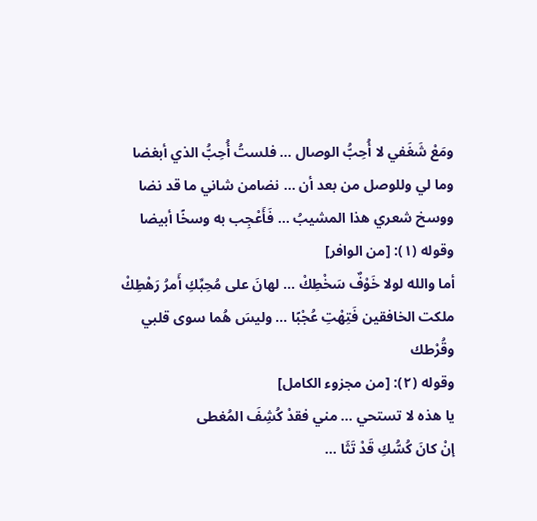ومَعْ شَغَفي لا أُحِبُّ الوصال … فلستُ أُحِبُّ الذي أبغضا
وما لي وللوصل من بعد أن … نضامن شاني ما قد نضا
ووسخ شعري هذا المشيبُ … فَأَعْجِب به وسخًا أبيضا
وقوله (١): [من الوافر]
أما والله لولا خَوْفٌ سَخْطِكْ … لهانَ على مُحِبِّكِ أَمرُ رَهْطِكْ
ملكت الخافقين فَتِهْتِ عُجْبًا … وليسَ هُما سوى قلبي وقُرْطك
وقوله (٢): [من مجزوء الكامل]
يا هذه لا تستحي … مني فقدْ كُشِفَ المُغطى
إنْ كانَ كُسُّكِ قَدْ تَثَا …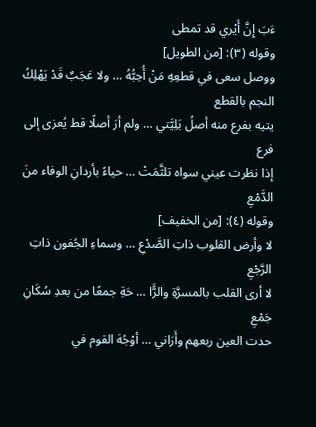ءَبَ إِنَّ أَيْري قد تمطى
وقوله (٣): [من الطويل]
ووصل سعى في قطعِهِ مَنْ أُحِبُّهُ … ولا عَجَبٌ قَدْ يَهْلِكُ النجم بالقطع
يتيه بفرع منه أصلُ بَلِيَّتي … ولم أرَ أصلًا قط يُعزى إلى فرع
إذا نظرت عيني سواه تلثَّمَتْ … حياءً بأردانِ الوفاء منَ الدَّمْعِ
وقوله (٤): [من الخفيف]
لا وأرض القلوب ذاتِ الصَّدْعِ … وسماءِ الجُفون ذاتِ الرَّجْعِ
لا أرى القلب بالمسرَّةِ والرًَّا … حَةِ جمعًا من بعدِ سُكَانِ جَمْعِ
حدت العين ربعهم وأَرَاني … أوْجُهَ القوم في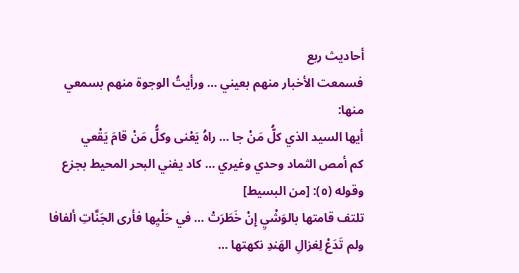أحاديث ربع
فسمعت الأخبار منهم بعيني … ورأيتُ الوجوة منهم بسمعي
منها:
أيها السيد الذي كلُّ مَنْ جا … راهُ يَعْنى وكلُّ مَنْ قامَ يَقْعي
كم أمص الثماد وحدي وغيري … كاد يفني البحر المحيط بجزع
وقوله (٥): [من البسيط]
تلتف قامتها بالوَشْيِ إِنْ خَطَرَتْ … في حَلْيِها فأرى الجَنَّاتِ ألفافا
ولم تَدَعْ لِغزالِ الهَندِ نكهتها …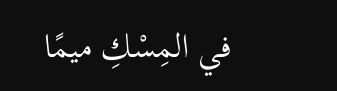في المِسْكِ ميمًا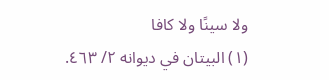ولا سينًا ولا كافا
(١) البيتان في ديوانه ٢/ ٤٦٣.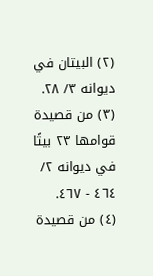(٢) البيتان في ديوانه ٣/ ٢٨.
(٣) من قصيدة قوامها ٢٣ بيتًا في ديوانه ٢/ ٤٦٤ - ٤٦٧.
(٤) من قصيدة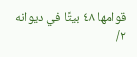قوامها ٤٨ بيتًا في ديوانه ٢/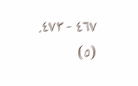٤٦٧ - ٤٧٣.
(٥)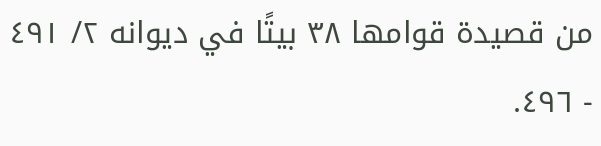من قصيدة قوامها ٣٨ بيتًا في ديوانه ٢/ ٤٩١ - ٤٩٦.